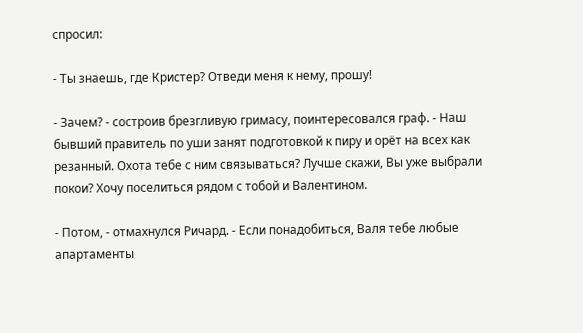спросил:

- Ты знаешь, где Кристер? Отведи меня к нему, прошу!

- Зачем? - состроив брезгливую гримасу, поинтересовался граф. - Наш бывший правитель по уши занят подготовкой к пиру и орёт на всех как резанный. Охота тебе с ним связываться? Лучше скажи, Вы уже выбрали покои? Хочу поселиться рядом с тобой и Валентином.

- Потом, - отмахнулся Ричард. - Если понадобиться, Валя тебе любые апартаменты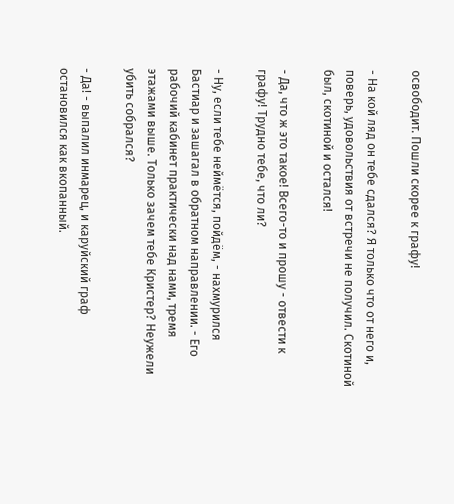освободит. Пошли скорее к графу!

- На кой ляд он тебе сдался? Я только что от него и, поверь, удовольствия от встречи не получил. Скотиной был, скотиной и остался!

- Да, что ж это такое! Всего-то и прошу - отвести к графу! Трудно тебе, что ли?

- Ну, если тебе неймётся, пойдём, - нахмурился Бастиар и зашагал в обратном направлении. - Его рабочий кабинет практически над нами, тремя этажами выше. Только зачем тебе Кристер? Неужели убить собрался?

- Да! - выпалил инмарец, и каруйский граф остановился как вкопанный.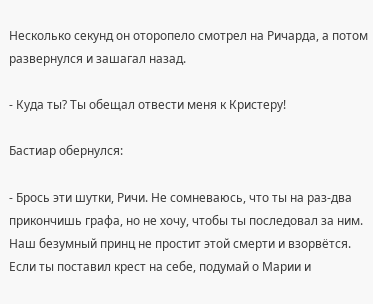Несколько секунд он оторопело смотрел на Ричарда, а потом развернулся и зашагал назад.

- Куда ты? Ты обещал отвести меня к Кристеру!

Бастиар обернулся:

- Брось эти шутки, Ричи. Не сомневаюсь, что ты на раз-два прикончишь графа, но не хочу, чтобы ты последовал за ним. Наш безумный принц не простит этой смерти и взорвётся. Если ты поставил крест на себе, подумай о Марии и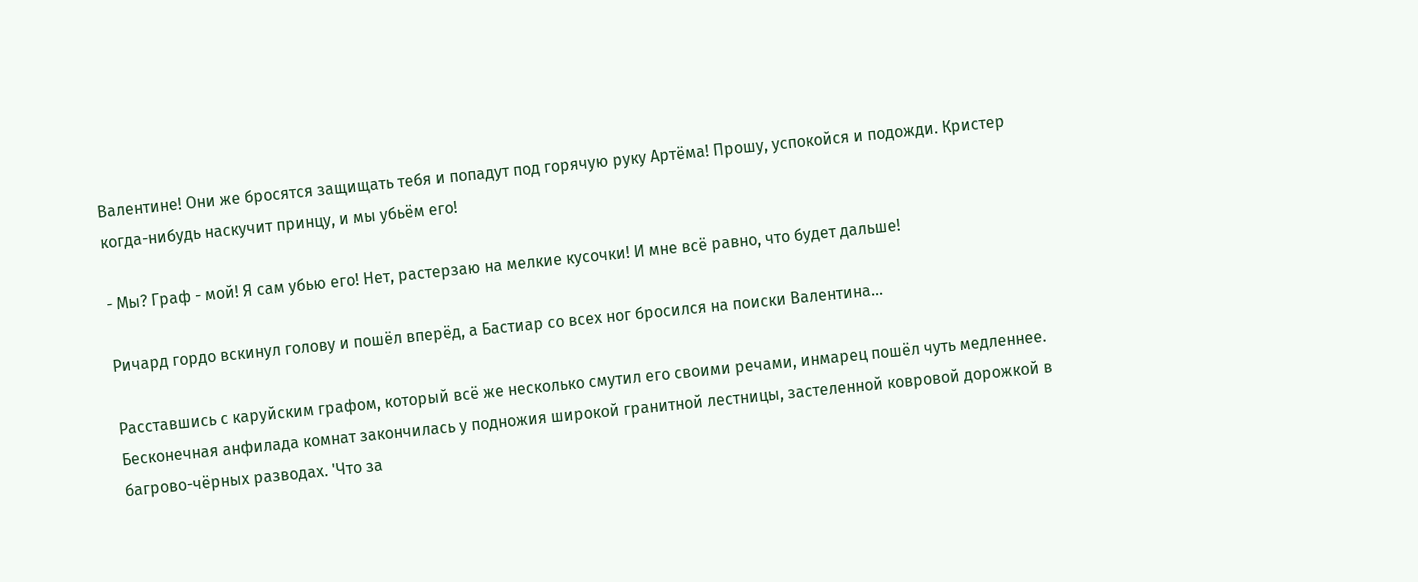Валентине! Они же бросятся защищать тебя и попадут под горячую руку Артёма! Прошу, успокойся и подожди. Кристер когда-нибудь наскучит принцу, и мы убьём его!

- Мы? Граф - мой! Я сам убью его! Нет, растерзаю на мелкие кусочки! И мне всё равно, что будет дальше!

Ричард гордо вскинул голову и пошёл вперёд, а Бастиар со всех ног бросился на поиски Валентина…

Расставшись с каруйским графом, который всё же несколько смутил его своими речами, инмарец пошёл чуть медленнее. Бесконечная анфилада комнат закончилась у подножия широкой гранитной лестницы, застеленной ковровой дорожкой в багрово-чёрных разводах. 'Что за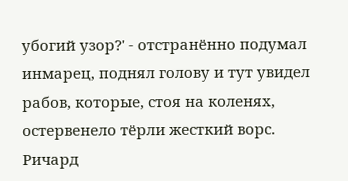убогий узор?' - отстранённо подумал инмарец, поднял голову и тут увидел рабов, которые, стоя на коленях, остервенело тёрли жесткий ворс. Ричард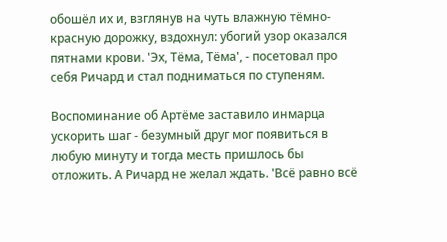обошёл их и, взглянув на чуть влажную тёмно-красную дорожку, вздохнул: убогий узор оказался пятнами крови. 'Эх, Тёма, Тёма', - посетовал про себя Ричард и стал подниматься по ступеням.

Воспоминание об Артёме заставило инмарца ускорить шаг - безумный друг мог появиться в любую минуту и тогда месть пришлось бы отложить. А Ричард не желал ждать. 'Всё равно всё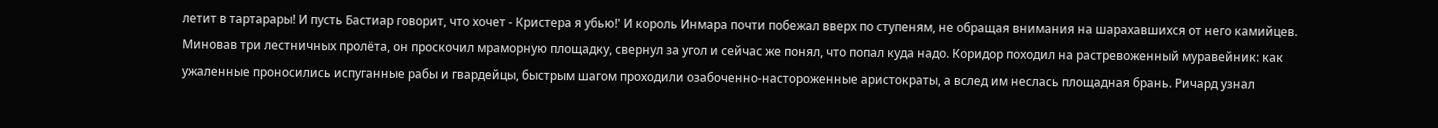летит в тартарары! И пусть Бастиар говорит, что хочет - Кристера я убью!' И король Инмара почти побежал вверх по ступеням, не обращая внимания на шарахавшихся от него камийцев. Миновав три лестничных пролёта, он проскочил мраморную площадку, свернул за угол и сейчас же понял, что попал куда надо. Коридор походил на растревоженный муравейник: как ужаленные проносились испуганные рабы и гвардейцы, быстрым шагом проходили озабоченно-настороженные аристократы, а вслед им неслась площадная брань. Ричард узнал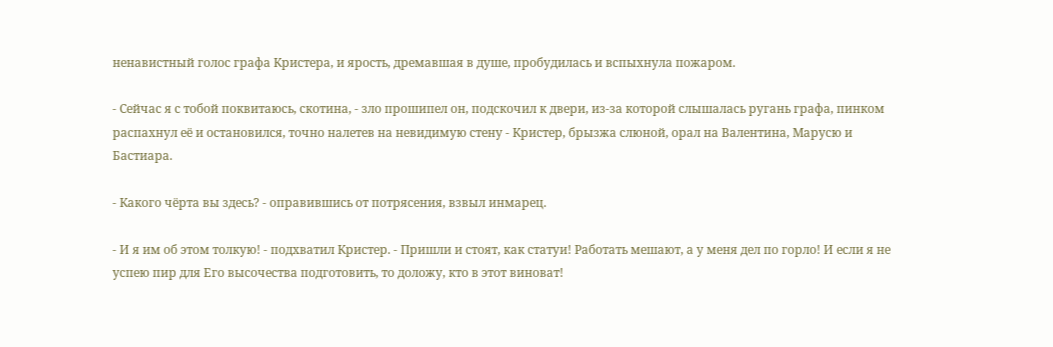ненавистный голос графа Кристера, и ярость, дремавшая в душе, пробудилась и вспыхнула пожаром.

- Сейчас я с тобой поквитаюсь, скотина, - зло прошипел он, подскочил к двери, из-за которой слышалась ругань графа, пинком распахнул её и остановился, точно налетев на невидимую стену - Кристер, брызжа слюной, орал на Валентина, Марусю и Бастиара.

- Какого чёрта вы здесь? - оправившись от потрясения, взвыл инмарец.

- И я им об этом толкую! - подхватил Кристер. - Пришли и стоят, как статуи! Работать мешают, а у меня дел по горло! И если я не успею пир для Его высочества подготовить, то доложу, кто в этот виноват!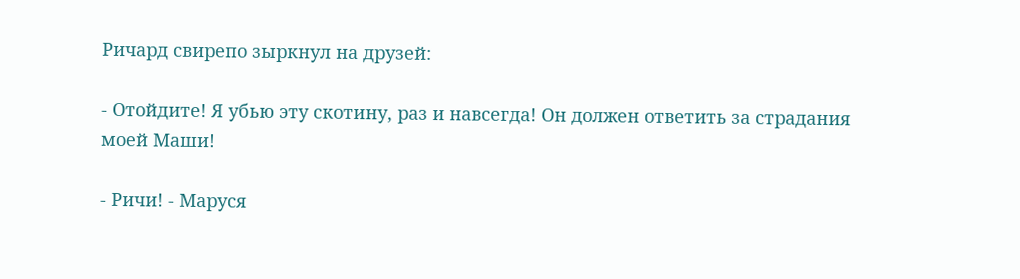Ричард свирепо зыркнул на друзей:

- Отойдите! Я убью эту скотину, раз и навсегда! Он должен ответить за страдания моей Маши!

- Ричи! - Маруся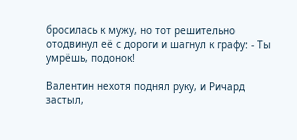бросилась к мужу, но тот решительно отодвинул её с дороги и шагнул к графу: - Ты умрёшь, подонок!

Валентин нехотя поднял руку, и Ричард застыл,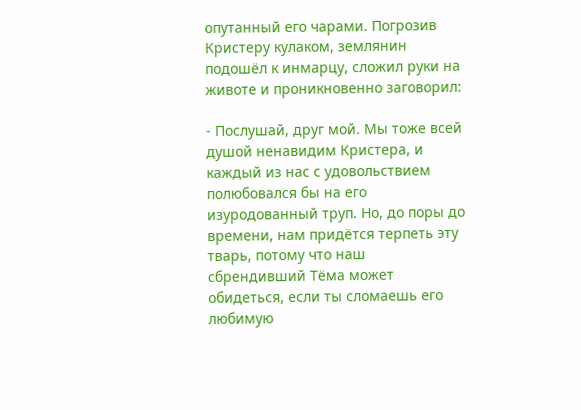опутанный его чарами. Погрозив Кристеру кулаком, землянин подошёл к инмарцу, сложил руки на животе и проникновенно заговорил:

- Послушай, друг мой. Мы тоже всей душой ненавидим Кристера, и каждый из нас с удовольствием полюбовался бы на его изуродованный труп. Но, до поры до времени, нам придётся терпеть эту тварь, потому что наш сбрендивший Тёма может обидеться, если ты сломаешь его любимую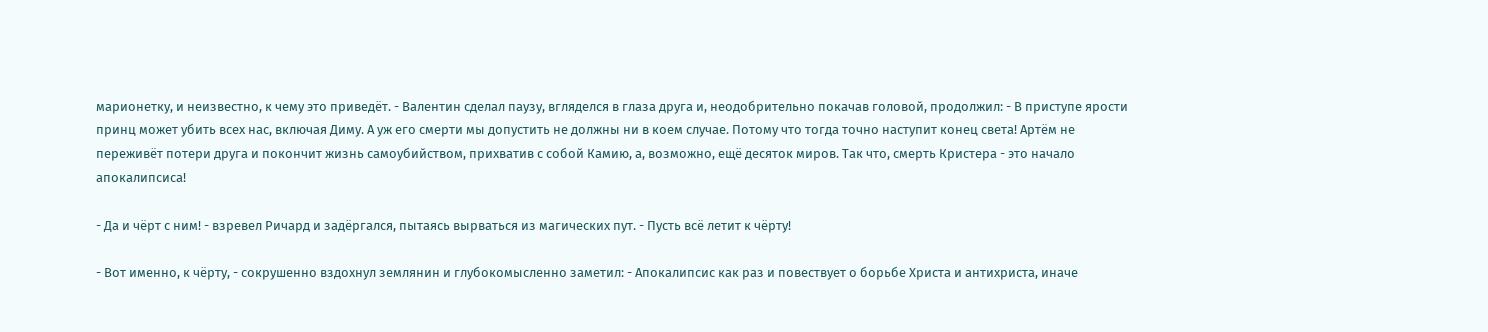марионетку, и неизвестно, к чему это приведёт. - Валентин сделал паузу, вгляделся в глаза друга и, неодобрительно покачав головой, продолжил: - В приступе ярости принц может убить всех нас, включая Диму. А уж его смерти мы допустить не должны ни в коем случае. Потому что тогда точно наступит конец света! Артём не переживёт потери друга и покончит жизнь самоубийством, прихватив с собой Камию, а, возможно, ещё десяток миров. Так что, смерть Кристера - это начало апокалипсиса!

- Да и чёрт с ним! - взревел Ричард и задёргался, пытаясь вырваться из магических пут. - Пусть всё летит к чёрту!

- Вот именно, к чёрту, - сокрушенно вздохнул землянин и глубокомысленно заметил: - Апокалипсис как раз и повествует о борьбе Христа и антихриста, иначе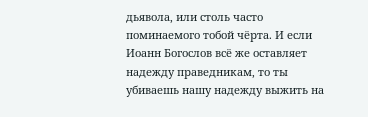дьявола, или столь часто поминаемого тобой чёрта. И если Иоанн Богослов всё же оставляет надежду праведникам, то ты убиваешь нашу надежду выжить на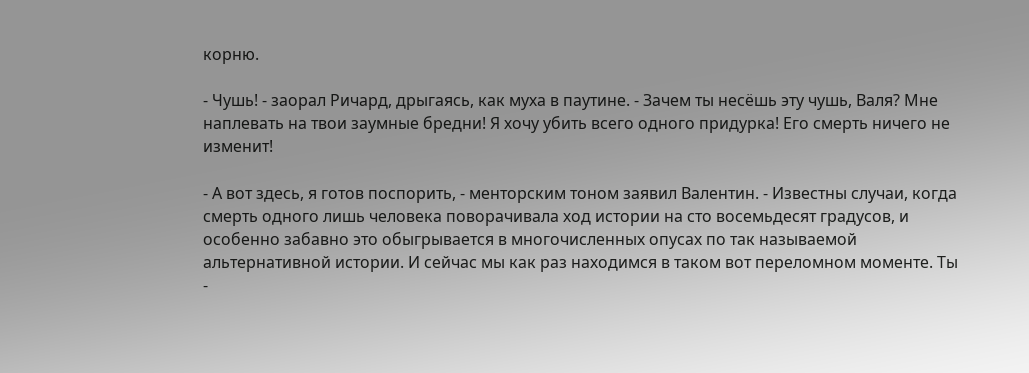корню.

- Чушь! - заорал Ричард, дрыгаясь, как муха в паутине. - Зачем ты несёшь эту чушь, Валя? Мне наплевать на твои заумные бредни! Я хочу убить всего одного придурка! Его смерть ничего не изменит!

- А вот здесь, я готов поспорить, - менторским тоном заявил Валентин. - Известны случаи, когда смерть одного лишь человека поворачивала ход истории на сто восемьдесят градусов, и особенно забавно это обыгрывается в многочисленных опусах по так называемой альтернативной истории. И сейчас мы как раз находимся в таком вот переломном моменте. Ты -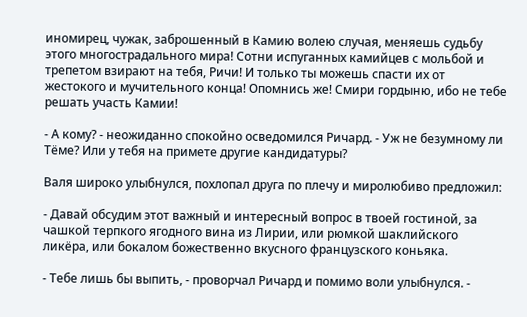иномирец, чужак, заброшенный в Камию волею случая, меняешь судьбу этого многострадального мира! Сотни испуганных камийцев с мольбой и трепетом взирают на тебя, Ричи! И только ты можешь спасти их от жестокого и мучительного конца! Опомнись же! Смири гордыню, ибо не тебе решать участь Камии!

- А кому? - неожиданно спокойно осведомился Ричард. - Уж не безумному ли Тёме? Или у тебя на примете другие кандидатуры?

Валя широко улыбнулся, похлопал друга по плечу и миролюбиво предложил:

- Давай обсудим этот важный и интересный вопрос в твоей гостиной, за чашкой терпкого ягодного вина из Лирии, или рюмкой шаклийского ликёра, или бокалом божественно вкусного французского коньяка.

- Тебе лишь бы выпить, - проворчал Ричард и помимо воли улыбнулся. -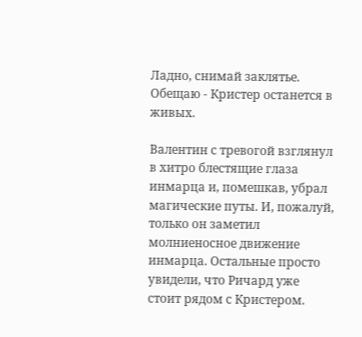Ладно, снимай заклятье. Обещаю - Кристер останется в живых.

Валентин с тревогой взглянул в хитро блестящие глаза инмарца и, помешкав, убрал магические путы. И, пожалуй, только он заметил молниеносное движение инмарца. Остальные просто увидели, что Ричард уже стоит рядом с Кристером.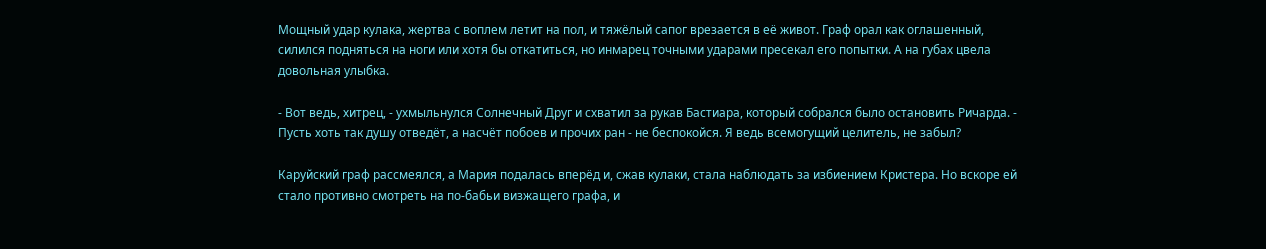Мощный удар кулака, жертва с воплем летит на пол, и тяжёлый сапог врезается в её живот. Граф орал как оглашенный, силился подняться на ноги или хотя бы откатиться, но инмарец точными ударами пресекал его попытки. А на губах цвела довольная улыбка.

- Вот ведь, хитрец, - ухмыльнулся Солнечный Друг и схватил за рукав Бастиара, который собрался было остановить Ричарда. - Пусть хоть так душу отведёт, а насчёт побоев и прочих ран - не беспокойся. Я ведь всемогущий целитель, не забыл?

Каруйский граф рассмеялся, а Мария подалась вперёд и, сжав кулаки, стала наблюдать за избиением Кристера. Но вскоре ей стало противно смотреть на по-бабьи визжащего графа, и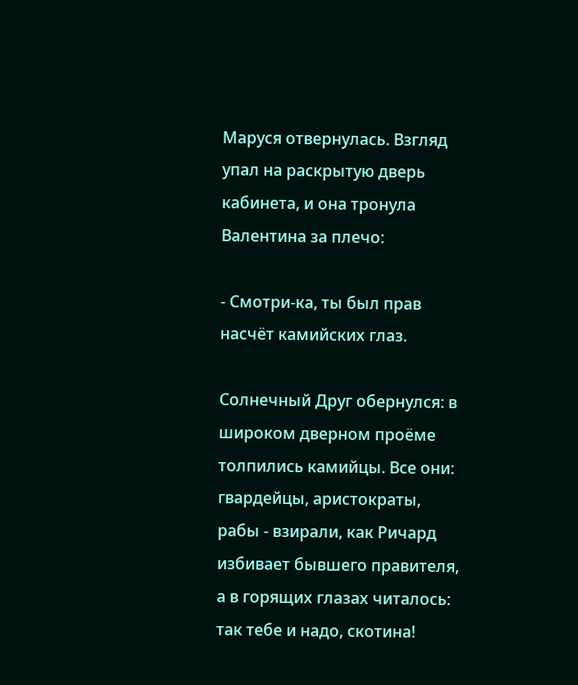Маруся отвернулась. Взгляд упал на раскрытую дверь кабинета, и она тронула Валентина за плечо:

- Смотри-ка, ты был прав насчёт камийских глаз.

Солнечный Друг обернулся: в широком дверном проёме толпились камийцы. Все они: гвардейцы, аристократы, рабы - взирали, как Ричард избивает бывшего правителя, а в горящих глазах читалось: так тебе и надо, скотина!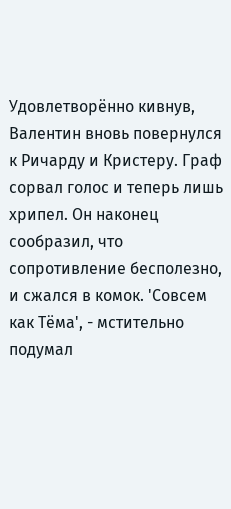Удовлетворённо кивнув, Валентин вновь повернулся к Ричарду и Кристеру. Граф сорвал голос и теперь лишь хрипел. Он наконец сообразил, что сопротивление бесполезно, и сжался в комок. 'Совсем как Тёма', - мстительно подумал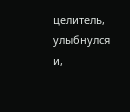целитель, улыбнулся и,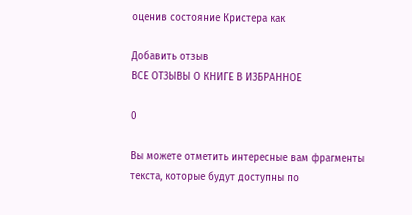оценив состояние Кристера как

Добавить отзыв
ВСЕ ОТЗЫВЫ О КНИГЕ В ИЗБРАННОЕ

0

Вы можете отметить интересные вам фрагменты текста, которые будут доступны по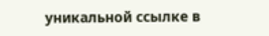уникальной ссылке в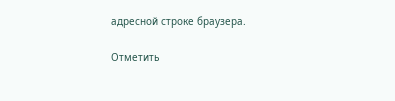адресной строке браузера.

Отметить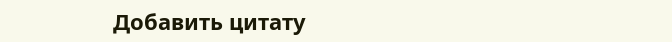Добавить цитату